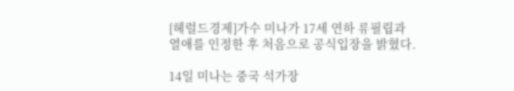[헤럴드경제]가수 미나가 17세 연하 류필립과 열애를 인정한 후 처음으로 공식입장을 밝혔다.

14일 미나는 중국 석가장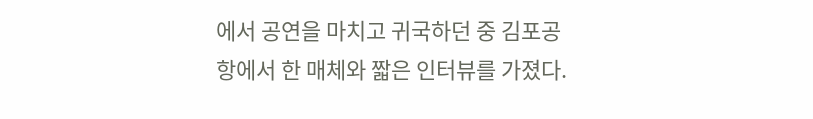에서 공연을 마치고 귀국하던 중 김포공항에서 한 매체와 짧은 인터뷰를 가졌다.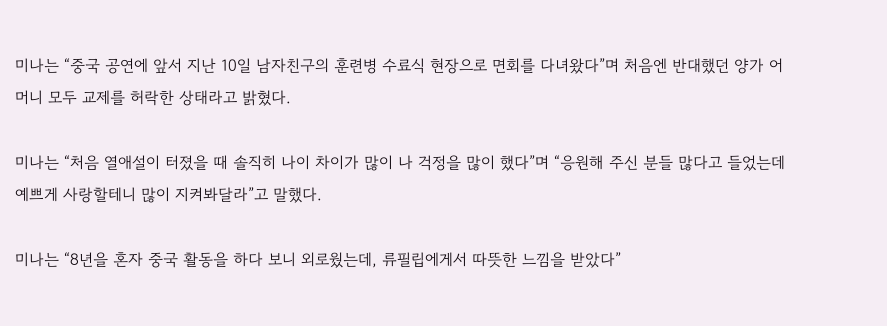미나는 “중국 공연에 앞서 지난 10일 남자친구의 훈련병 수료식 현장으로 면회를 다녀왔다”며 처음엔 반대했던 양가 어머니 모두 교제를 허락한 상태라고 밝혔다.

미나는 “처음 열애설이 터졌을 때 솔직히 나이 차이가 많이 나 걱정을 많이 했다”며 “응원해 주신 분들 많다고 들었는데 예쁘게 사랑할테니 많이 지켜봐달라”고 말했다.

미나는 “8년을 혼자 중국 활동을 하다 보니 외로웠는데, 류필립에게서 따뜻한 느낌을 받았다”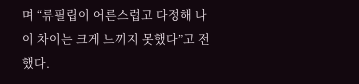며 “류필립이 어른스럽고 다정해 나이 차이는 크게 느끼지 못했다”고 전했다.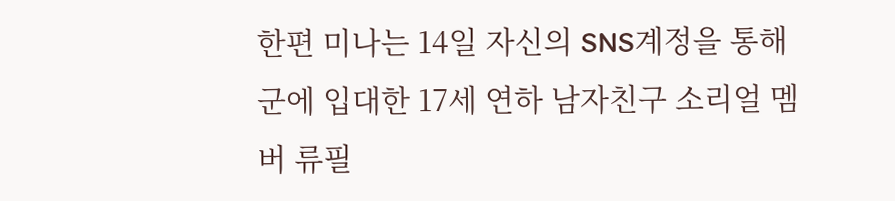한편 미나는 14일 자신의 SNS계정을 통해 군에 입대한 17세 연하 남자친구 소리얼 멤버 류필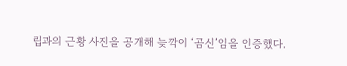립과의 근황 사진을 공개해 늦깍이 ‘곰신’임을 인증했다.